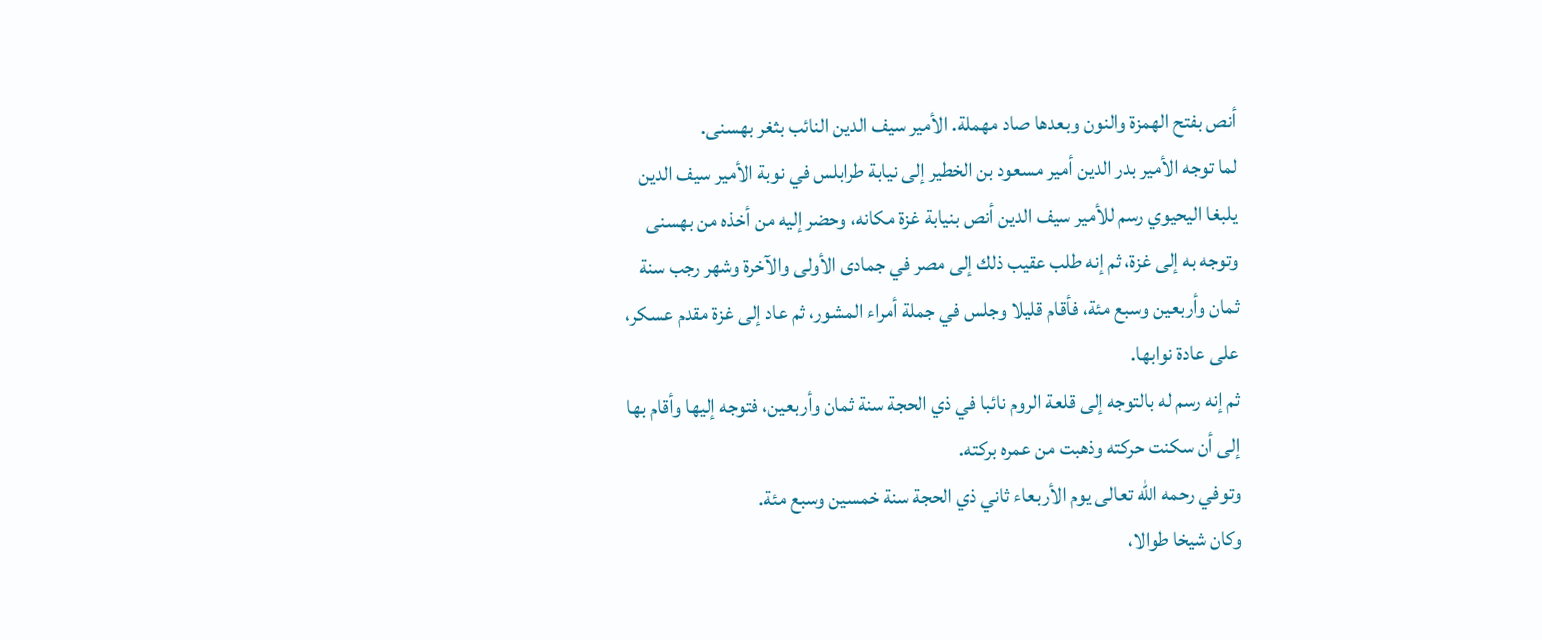أنص بفتح الهمزة والنون وبعدها صاد مهملة. الأمير سيف الدين النائب بثغر بهسنى.
لما توجه الأمير بدر الدين أمير مسعود بن الخطير إلى نيابة طرابلس في نوبة الأمير سيف الدين يلبغا اليحيوي رسم للأمير سيف الدين أنص بنيابة غزة مكانه، وحضر إليه من أخذه من بهسنى وتوجه به إلى غزة، ثم إنه طلب عقيب ذلك إلى مصر في جمادى الأولى والآخرة وشهر رجب سنة ثمان وأربعين وسبع مئة، فأقام قليلا وجلس في جملة أمراء المشور، ثم عاد إلى غزة مقدم عسكر، على عادة نوابها.
ثم إنه رسم له بالتوجه إلى قلعة الروم نائبا في ذي الحجة سنة ثمان وأربعين، فتوجه إليها وأقام بها إلى أن سكنت حركته وذهبت من عمره بركته.
وتوفي رحمه الله تعالى يوم الأربعاء ثاني ذي الحجة سنة خمسين وسبع مئة.
وكان شيخا طوالا،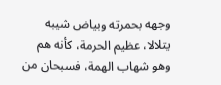وجهه بحمرته وبياض شيبه يتلالا، عظيم الحرمة، كأنه هم وهو شهاب الهمة، فسبحان من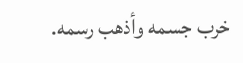خرب جسمه وأذهب رسمه.